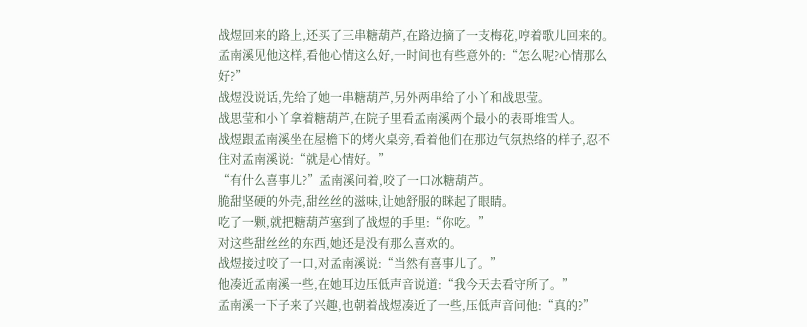战煜回来的路上,还买了三串糖葫芦,在路边摘了一支梅花,哼着歌儿回来的。
孟南溪见他这样,看他心情这么好,一时间也有些意外的:“怎么呢?心情那么好?”
战煜没说话,先给了她一串糖葫芦,另外两串给了小丫和战思莹。
战思莹和小丫拿着糖葫芦,在院子里看孟南溪两个最小的表哥堆雪人。
战煜跟孟南溪坐在屋檐下的烤火桌旁,看着他们在那边气氛热络的样子,忍不住对孟南溪说:“就是心情好。”
“有什么喜事儿?”孟南溪问着,咬了一口冰糖葫芦。
脆甜坚硬的外壳,甜丝丝的滋味,让她舒服的眯起了眼睛。
吃了一颗,就把糖葫芦塞到了战煜的手里:“你吃。”
对这些甜丝丝的东西,她还是没有那么喜欢的。
战煜接过咬了一口,对孟南溪说:“当然有喜事儿了。”
他凑近孟南溪一些,在她耳边压低声音说道:“我今天去看守所了。”
孟南溪一下子来了兴趣,也朝着战煜凑近了一些,压低声音问他:“真的?”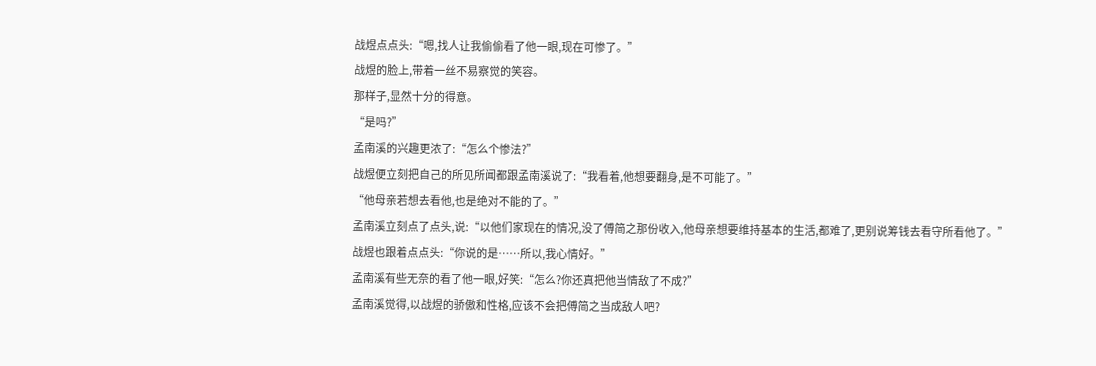战煜点点头:“嗯,找人让我偷偷看了他一眼,现在可惨了。”
战煜的脸上,带着一丝不易察觉的笑容。
那样子,显然十分的得意。
“是吗?”
孟南溪的兴趣更浓了:“怎么个惨法?”
战煜便立刻把自己的所见所闻都跟孟南溪说了:“我看着,他想要翻身,是不可能了。”
“他母亲若想去看他,也是绝对不能的了。”
孟南溪立刻点了点头,说:“以他们家现在的情况,没了傅简之那份收入,他母亲想要维持基本的生活,都难了,更别说筹钱去看守所看他了。”
战煜也跟着点点头:“你说的是……所以,我心情好。”
孟南溪有些无奈的看了他一眼,好笑:“怎么?你还真把他当情敌了不成?”
孟南溪觉得,以战煜的骄傲和性格,应该不会把傅简之当成敌人吧?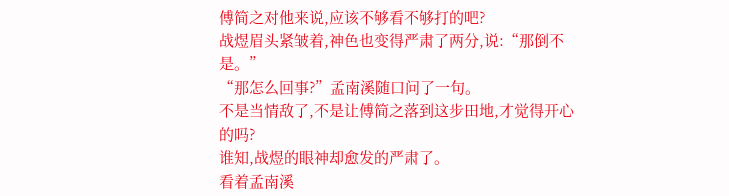傅简之对他来说,应该不够看不够打的吧?
战煜眉头紧皱着,神色也变得严肃了两分,说:“那倒不是。”
“那怎么回事?”孟南溪随口问了一句。
不是当情敌了,不是让傅简之落到这步田地,才觉得开心的吗?
谁知,战煜的眼神却愈发的严肃了。
看着孟南溪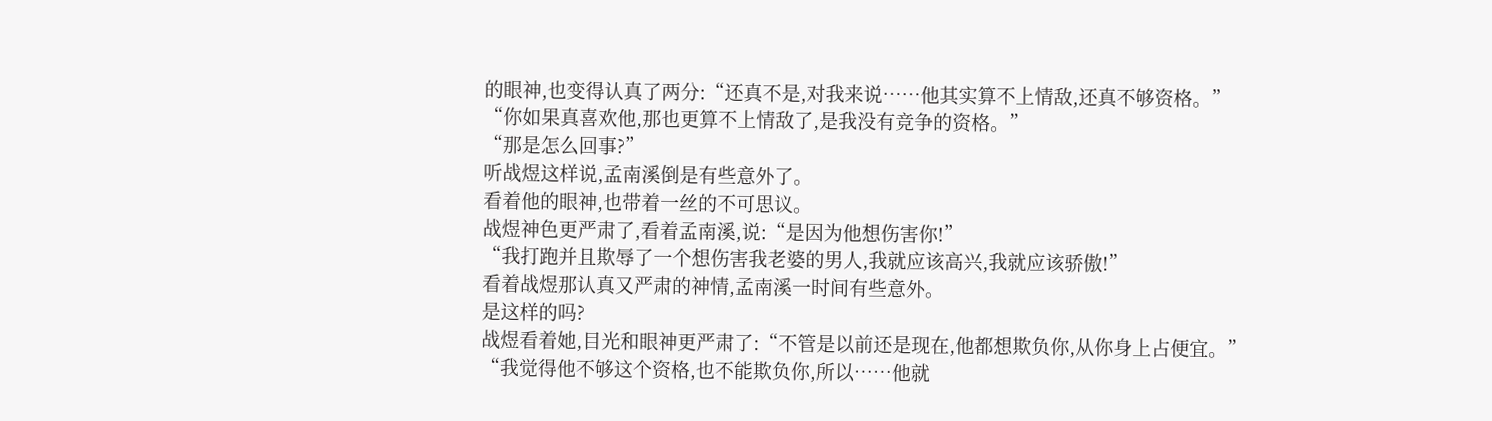的眼神,也变得认真了两分:“还真不是,对我来说……他其实算不上情敌,还真不够资格。”
“你如果真喜欢他,那也更算不上情敌了,是我没有竞争的资格。”
“那是怎么回事?”
听战煜这样说,孟南溪倒是有些意外了。
看着他的眼神,也带着一丝的不可思议。
战煜神色更严肃了,看着孟南溪,说:“是因为他想伤害你!”
“我打跑并且欺辱了一个想伤害我老婆的男人,我就应该高兴,我就应该骄傲!”
看着战煜那认真又严肃的神情,孟南溪一时间有些意外。
是这样的吗?
战煜看着她,目光和眼神更严肃了:“不管是以前还是现在,他都想欺负你,从你身上占便宜。”
“我觉得他不够这个资格,也不能欺负你,所以……他就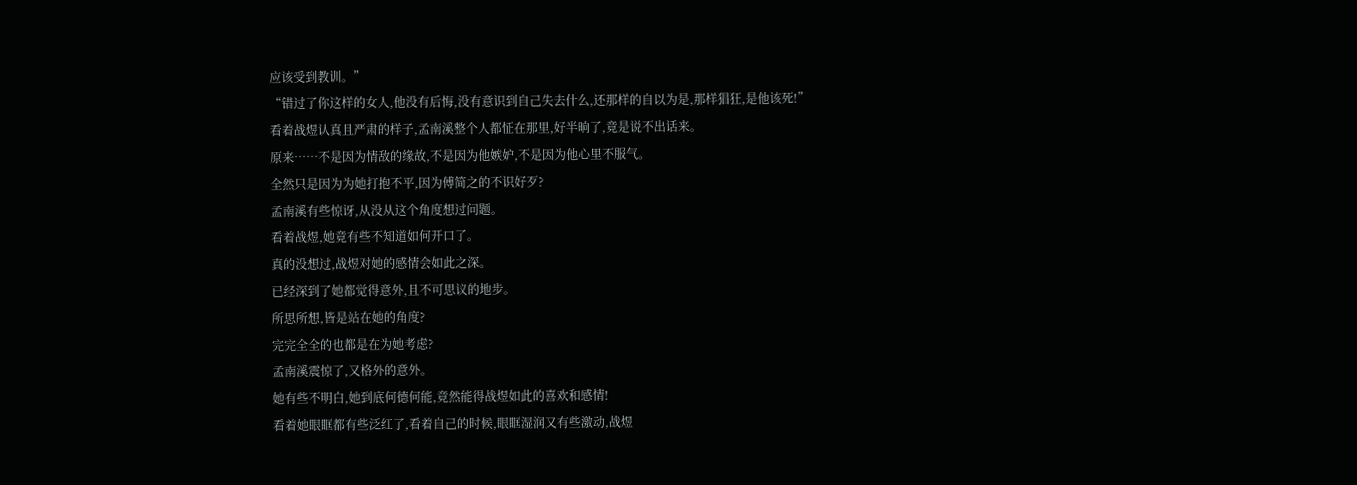应该受到教训。”
“错过了你这样的女人,他没有后悔,没有意识到自己失去什么,还那样的自以为是,那样猖狂,是他该死!”
看着战煜认真且严肃的样子,孟南溪整个人都怔在那里,好半晌了,竟是说不出话来。
原来……不是因为情敌的缘故,不是因为他嫉妒,不是因为他心里不服气。
全然只是因为为她打抱不平,因为傅简之的不识好歹?
孟南溪有些惊讶,从没从这个角度想过问题。
看着战煜,她竟有些不知道如何开口了。
真的没想过,战煜对她的感情会如此之深。
已经深到了她都觉得意外,且不可思议的地步。
所思所想,皆是站在她的角度?
完完全全的也都是在为她考虑?
孟南溪震惊了,又格外的意外。
她有些不明白,她到底何德何能,竟然能得战煜如此的喜欢和感情!
看着她眼眶都有些泛红了,看着自己的时候,眼眶湿润又有些激动,战煜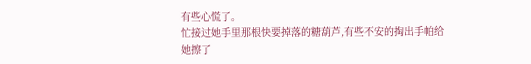有些心慌了。
忙接过她手里那根快要掉落的糖葫芦,有些不安的掏出手帕给她擦了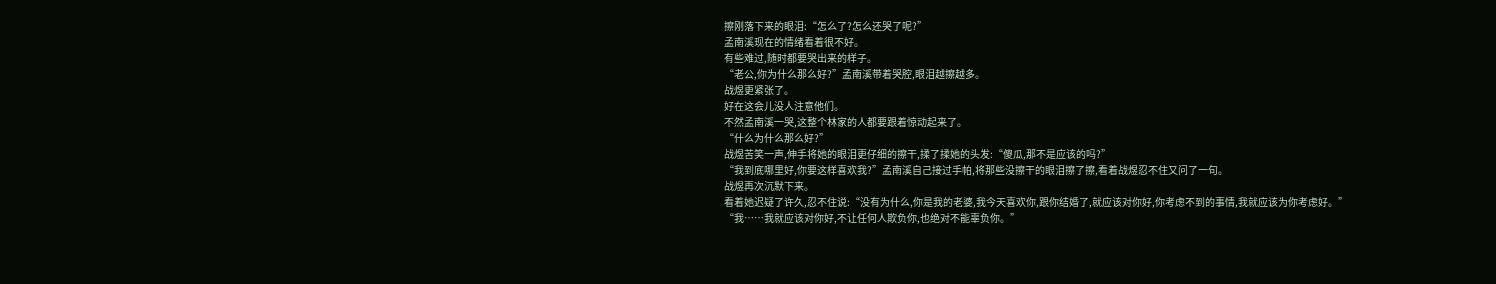擦刚落下来的眼泪:“怎么了?怎么还哭了呢?”
孟南溪现在的情绪看着很不好。
有些难过,随时都要哭出来的样子。
“老公,你为什么那么好?”孟南溪带着哭腔,眼泪越擦越多。
战煜更紧张了。
好在这会儿没人注意他们。
不然孟南溪一哭,这整个林家的人都要跟着惊动起来了。
“什么为什么那么好?”
战煜苦笑一声,伸手将她的眼泪更仔细的擦干,揉了揉她的头发:“傻瓜,那不是应该的吗?”
“我到底哪里好,你要这样喜欢我?”孟南溪自己接过手帕,将那些没擦干的眼泪擦了擦,看着战煜忍不住又问了一句。
战煜再次沉默下来。
看着她迟疑了许久,忍不住说:“没有为什么,你是我的老婆,我今天喜欢你,跟你结婚了,就应该对你好,你考虑不到的事情,我就应该为你考虑好。”
“我……我就应该对你好,不让任何人欺负你,也绝对不能辜负你。”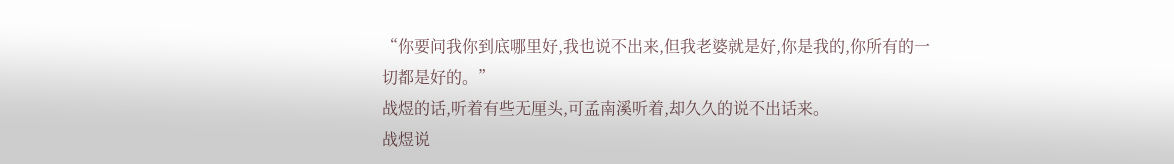“你要问我你到底哪里好,我也说不出来,但我老婆就是好,你是我的,你所有的一切都是好的。”
战煜的话,听着有些无厘头,可孟南溪听着,却久久的说不出话来。
战煜说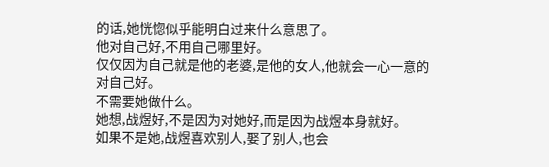的话,她恍惚似乎能明白过来什么意思了。
他对自己好,不用自己哪里好。
仅仅因为自己就是他的老婆,是他的女人,他就会一心一意的对自己好。
不需要她做什么。
她想,战煜好,不是因为对她好,而是因为战煜本身就好。
如果不是她,战煜喜欢别人,娶了别人,也会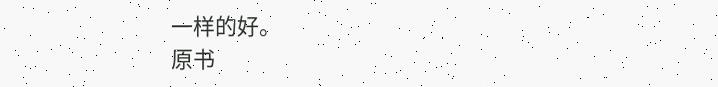一样的好。
原书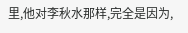里,他对李秋水那样,完全是因为,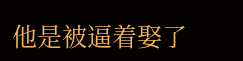他是被逼着娶了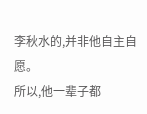李秋水的,并非他自主自愿。
所以,他一辈子都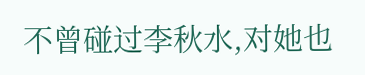不曾碰过李秋水,对她也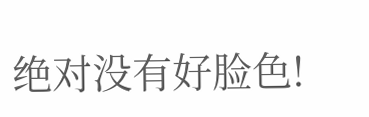绝对没有好脸色!